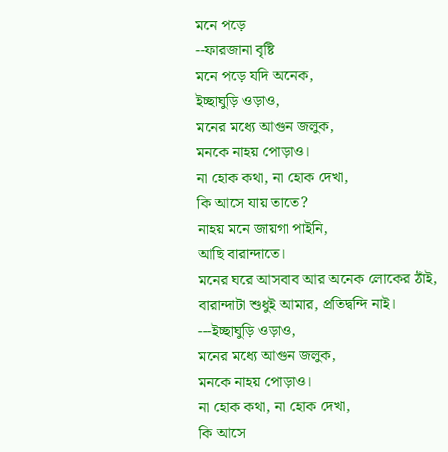মনে পড়ে
--ফারজানা বৃষ্টি
মনে পড়ে যদি অনেক,
ইচ্ছাঘুড়ি ওড়াও,
মনের মধ্যে আগুন জলুক,
মনকে নাহয় পোড়াও।
না হোক কথা, না হোক দেখা,
কি আসে যায় তাতে?
নাহয় মনে জায়গা পাইনি,
আছি বারান্দাতে।
মনের ঘরে আসবাব আর অনেক লোকের ঠাঁই,
বারান্দাটা শুধুই আমার, প্রতিদ্বন্দি নাই।
---ইচ্ছাঘুড়ি ওড়াও,
মনের মধ্যে আগুন জলুক,
মনকে নাহয় পোড়াও।
না হোক কথা, না হোক দেখা,
কি আসে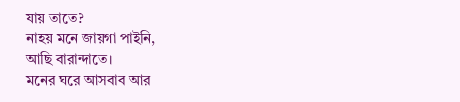যায় তাতে?
নাহয় মনে জায়গা পাইনি,
আছি বারান্দাতে।
মনের ঘরে আসবাব আর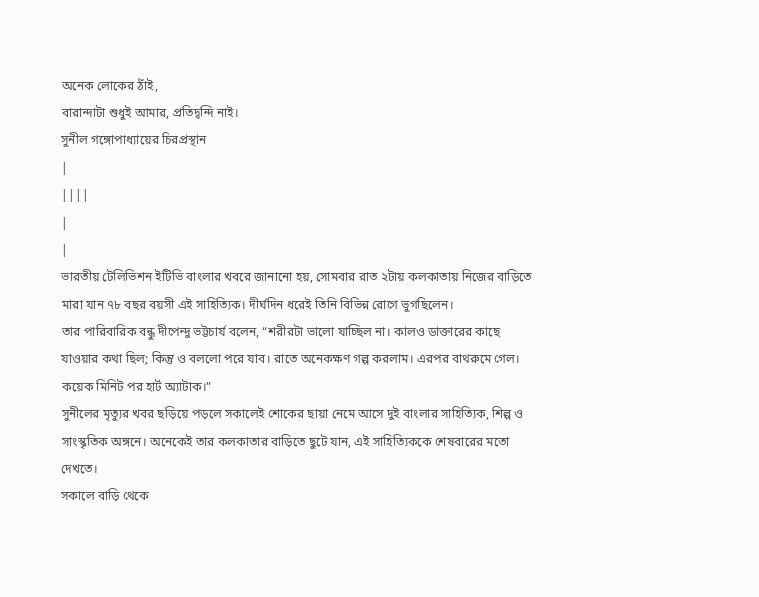অনেক লোকের ঠাঁই,
বারান্দাটা শুধুই আমার, প্রতিদ্বন্দি নাই।
সুনীল গঙ্গোপাধ্যায়ের চিরপ্রস্থান
|
||||
|
|
ভারতীয় টেলিভিশন ইটিভি বাংলার খবরে জানানো হয়, সোমবার রাত ২টায় কলকাতায় নিজের বাড়িতে মারা যান ৭৮ বছর বয়সী এই সাহিত্যিক। দীর্ঘদিন ধরেই তিনি বিভিন্ন রোগে ভুগছিলেন।
তার পারিবারিক বন্ধু দীপেন্দু ভট্টচার্য বলেন, “শরীরটা ভালো যাচ্ছিল না। কালও ডাক্তারের কাছে যাওয়ার কথা ছিল; কিন্তু ও বললো পরে যাব। রাতে অনেকক্ষণ গল্প করলাম। এরপর বাথরুমে গেল। কয়েক মিনিট পর হার্ট অ্যাটাক।”
সুনীলের মৃত্যুর খবর ছড়িয়ে পড়লে সকালেই শোকের ছায়া নেমে আসে দুই বাংলার সাহিত্যিক, শিল্প ও সাংস্কৃতিক অঙ্গনে। অনেকেই তার কলকাতার বাড়িতে ছুটে যান, এই সাহিত্যিককে শেষবারের মতো দেখতে।
সকালে বাড়ি থেকে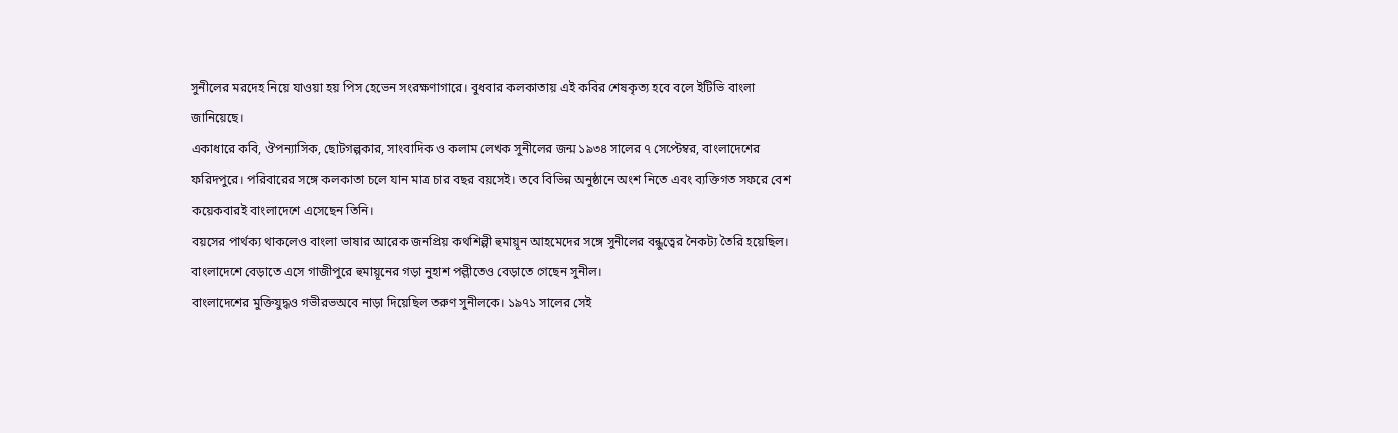সুনীলের মরদেহ নিয়ে যাওয়া হয় পিস হেভেন সংরক্ষণাগারে। বুধবার কলকাতায় এই কবির শেষকৃত্য হবে বলে ইটিভি বাংলা জানিয়েছে।
একাধারে কবি, ঔপন্যাসিক, ছোটগল্পকার, সাংবাদিক ও কলাম লেখক সুনীলের জন্ম ১৯৩৪ সালের ৭ সেপ্টেম্বর, বাংলাদেশের ফরিদপুরে। পরিবারের সঙ্গে কলকাতা চলে যান মাত্র চার বছর বয়সেই। তবে বিভিন্ন অনুষ্ঠানে অংশ নিতে এবং ব্যক্তিগত সফরে বেশ কয়েকবারই বাংলাদেশে এসেছেন তিনি।
বয়সের পার্থক্য থাকলেও বাংলা ভাষার আরেক জনপ্রিয় কথশিল্পী হুমায়ূন আহমেদের সঙ্গে সুনীলের বন্ধুত্বের নৈকট্য তৈরি হয়েছিল। বাংলাদেশে বেড়াতে এসে গাজীপুরে হুমায়ূনের গড়া নুহাশ পল্লীতেও বেড়াতে গেছেন সুনীল।
বাংলাদেশের মুক্তিযুদ্ধও গভীরভঅবে নাড়া দিয়েছিল তরুণ সুনীলকে। ১৯৭১ সালের সেই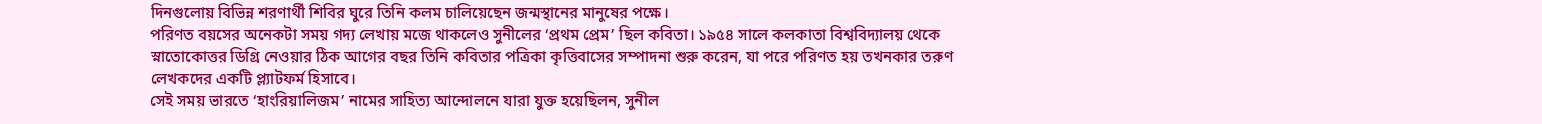দিনগুলোয় বিভিন্ন শরণার্থী শিবির ঘুরে তিনি কলম চালিয়েছেন জন্মস্থানের মানুষের পক্ষে।
পরিণত বয়সের অনেকটা সময় গদ্য লেখায় মজে থাকলেও সুনীলের ‘প্রথম প্রেম’ ছিল কবিতা। ১৯৫৪ সালে কলকাতা বিশ্ববিদ্যালয় থেকে স্নাতোকোত্তর ডিগ্রি নেওয়ার ঠিক আগের বছর তিনি কবিতার পত্রিকা কৃত্তিবাসের সম্পাদনা শুরু করেন, যা পরে পরিণত হয় তখনকার তরুণ লেখকদের একটি প্ল্যাটফর্ম হিসাবে।
সেই সময় ভারতে ‘হাংরিয়ালিজম’ নামের সাহিত্য আন্দোলনে যারা যুক্ত হয়েছিলন, সুনীল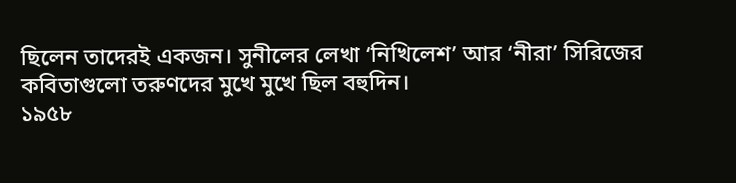ছিলেন তাদেরই একজন। সুনীলের লেখা ‘নিখিলেশ’ আর ‘নীরা’ সিরিজের কবিতাগুলো তরুণদের মুখে মুখে ছিল বহুদিন।
১৯৫৮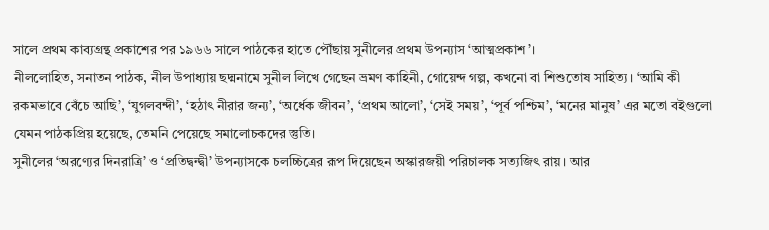সালে প্রথম কাব্যগ্রন্থ প্রকাশের পর ১৯৬৬ সালে পাঠকের হাতে পৌঁছায় সুনীলের প্রথম উপন্যাস ‘আত্মপ্রকাশ’।
নীললোহিত, সনাতন পাঠক, নীল উপাধ্যায় ছদ্মনামে সুনীল লিখে গেছেন ভ্রমণ কাহিনী, গোয়েন্দ গল্প, কখনো বা শিশুতোষ সাহিত্য। ‘আমি কী রকমভাবে বেঁচে আছি’, ‘যুগলবন্দী’, ‘হঠাৎ নীরার জন্য’, ‘অর্ধেক জীবন’, ‘প্রথম আলো’, ‘সেই সময়’, ‘পূর্ব পশ্চিম’, ‘মনের মানুষ’ এর মতো বইগুলো যেমন পাঠকপ্রিয় হয়েছে, তেমনি পেয়েছে সমালোচকদের স্তুতি।
সুনীলের ‘অরণ্যের দিনরাত্রি’ ও ‘প্রতিদ্বন্দ্বী’ উপন্যাসকে চলচ্চিত্রের রূপ দিয়েছেন অস্কারজয়ী পরিচালক সত্যজিৎ রায়। আর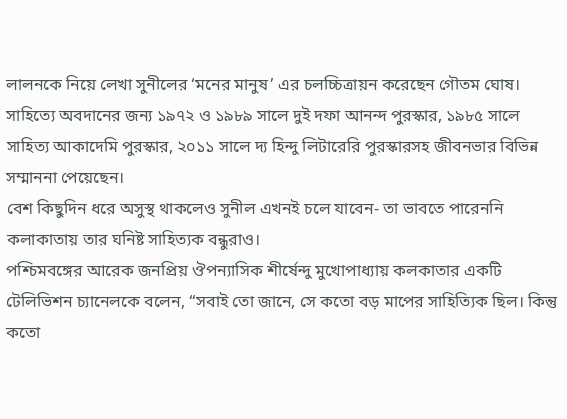লালনকে নিয়ে লেখা সুনীলের ‘মনের মানুষ’ এর চলচ্চিত্রায়ন করেছেন গৌতম ঘোষ।
সাহিত্যে অবদানের জন্য ১৯৭২ ও ১৯৮৯ সালে দুই দফা আনন্দ পুরস্কার, ১৯৮৫ সালে সাহিত্য আকাদেমি পুরস্কার, ২০১১ সালে দ্য হিন্দু লিটারেরি পুরস্কারসহ জীবনভার বিভিন্ন সম্মাননা পেয়েছেন।
বেশ কিছুদিন ধরে অসুস্থ থাকলেও সুনীল এখনই চলে যাবেন- তা ভাবতে পারেননি কলাকাতায় তার ঘনিষ্ট সাহিত্যক বন্ধুরাও।
পশ্চিমবঙ্গের আরেক জনপ্রিয় ঔপন্যাসিক শীর্ষেন্দু মুখোপাধ্যায় কলকাতার একটি টেলিভিশন চ্যানেলকে বলেন, “সবাই তো জানে, সে কতো বড় মাপের সাহিত্যিক ছিল। কিন্তু কতো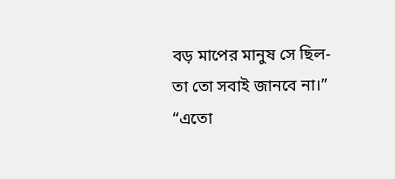বড় মাপের মানুষ সে ছিল- তা তো সবাই জানবে না।”
“এতো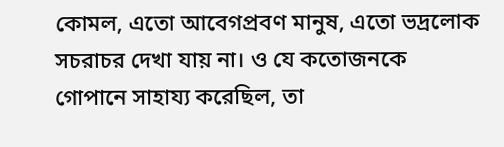কোমল, এতো আবেগপ্রবণ মানুষ, এতো ভদ্রলোক সচরাচর দেখা যায় না। ও যে কতোজনকে গোপানে সাহায্য করেছিল, তা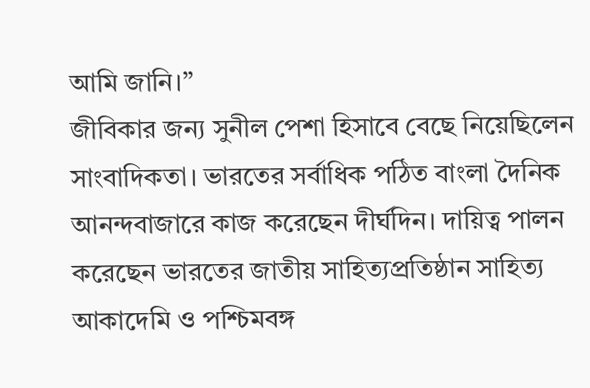আমি জানি।”
জীবিকার জন্য সুনীল পেশা হিসাবে বেছে নিয়েছিলেন সাংবাদিকতা। ভারতের সর্বাধিক পঠিত বাংলা দৈনিক আনন্দবাজারে কাজ করেছেন দীর্ঘদিন। দায়িত্ব পালন করেছেন ভারতের জাতীয় সাহিত্যপ্রতিষ্ঠান সাহিত্য আকাদেমি ও পশ্চিমবঙ্গ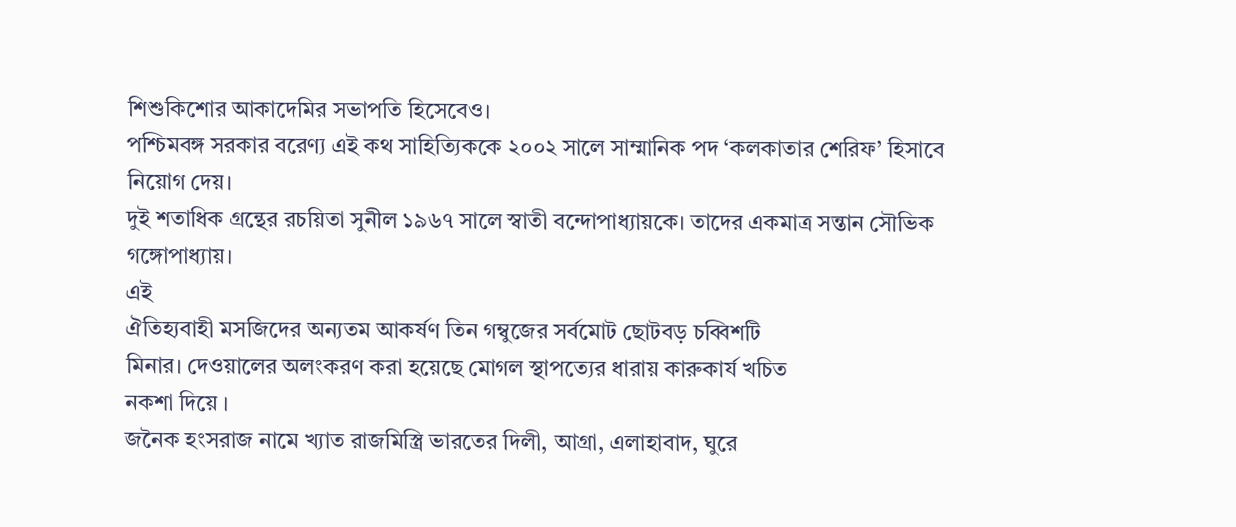শিশুকিশোর আকাদেমির সভাপতি হিসেবেও।
পশ্চিমবঙ্গ সরকার বরেণ্য এই কথ সাহিত্যিককে ২০০২ সালে সাম্মানিক পদ ‘কলকাতার শেরিফ’ হিসাবে নিয়োগ দেয়।
দুই শতাধিক গ্রন্থের রচয়িতা সুনীল ১৯৬৭ সালে স্বাতী বন্দোপাধ্যায়কে। তাদের একমাত্র সন্তান সৌভিক গঙ্গোপাধ্যায়।
এই
ঐতিহ্যবাহী মসজিদের অন্যতম আকর্ষণ তিন গম্বুজের সর্বমোট ছোটবড় চব্বিশটি
মিনার। দেওয়ালের অলংকরণ করা হয়েছে মোগল স্থাপত্যের ধারায় কারুকার্য খচিত
নকশা দিয়ে ।
জনৈক হংসরাজ নামে খ্যাত রাজমিস্ত্রি ভারতের দিলী, আগ্রা, এলাহাবাদ, ঘুরে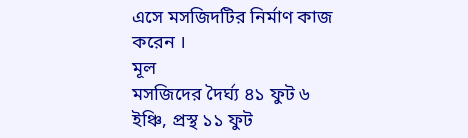এসে মসজিদটির নির্মাণ কাজ করেন ।
মূল
মসজিদের দৈর্ঘ্য ৪১ ফুট ৬ ইঞ্চি, প্রস্থ ১১ ফুট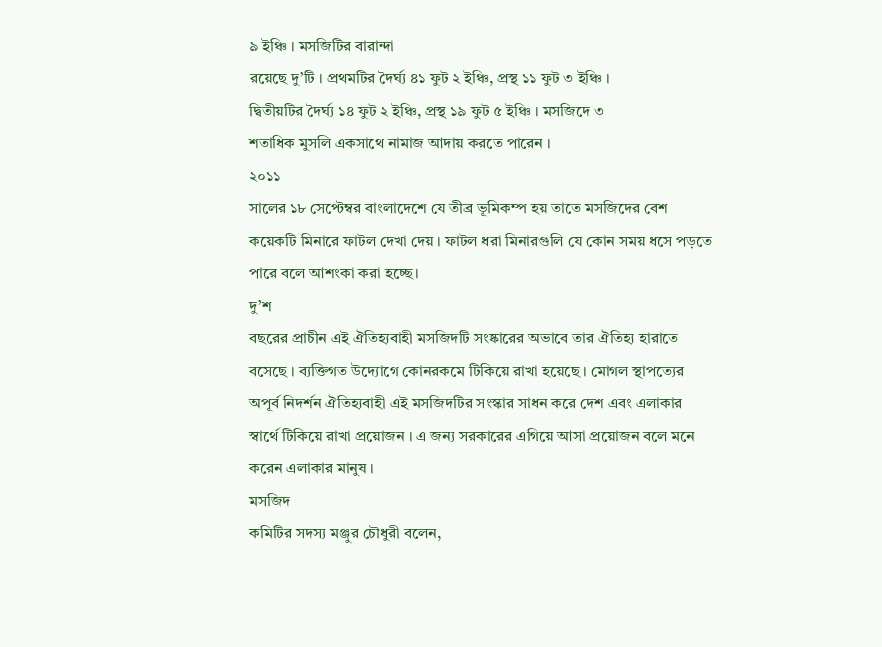৯ ইঞ্চি । মসজিটির বারান্দা
রয়েছে দু’টি । প্রথমটির দৈর্ঘ্য ৪১ ফুট ২ ইঞ্চি, প্রস্থ ১১ ফুট ৩ ইঞ্চি ।
দ্বিতীয়টির দৈর্ঘ্য ১৪ ফুট ২ ইঞ্চি, প্রস্থ ১৯ ফুট ৫ ইঞ্চি । মসজিদে ৩
শতাধিক মুসলি একসাথে নামাজ আদায় করতে পারেন ।
২০১১
সালের ১৮ সেপ্টেম্বর বাংলাদেশে যে তীব্র ভূমিকম্প হয় তাতে মসজিদের বেশ
কয়েকটি মিনারে ফাটল দেখা দেয় । ফাটল ধরা মিনারগুলি যে কোন সময় ধসে পড়তে
পারে বলে আশংকা করা হচ্ছে।
দু’শ
বছরের প্রাচীন এই ঐতিহ্যবাহী মসজিদটি সংষ্কারের অভাবে তার ঐতিহ্য হারাতে
বসেছে । ব্যক্তিগত উদ্যোগে কোনরকমে টিকিয়ে রাখা হয়েছে । মোগল স্থাপত্যের
অপূর্ব নিদর্শন ঐতিহ্যবাহী এই মসজিদটির সংস্কার সাধন করে দেশ এবং এলাকার
স্বার্থে টিকিয়ে রাখা প্রয়োজন । এ জন্য সরকারের এগিয়ে আসা প্রয়োজন বলে মনে
করেন এলাকার মানুষ ।
মসজিদ
কমিটির সদস্য মঞ্জুর চৌধুরী বলেন,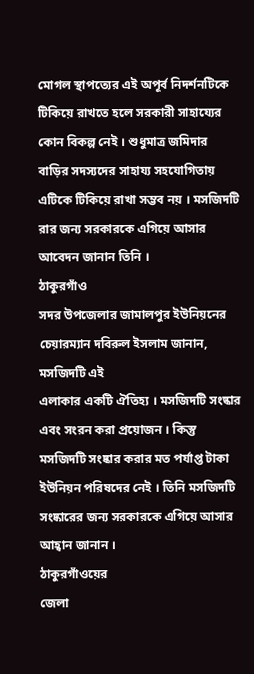মোগল স্থাপত্যের এই অপূর্ব নিদর্শনটিকে
টিকিয়ে রাখতে হলে সরকারী সাহায্যের কোন বিকল্প নেই । শুধুমাত্র জমিদার
বাড়ির সদস্যদের সাহায্য সহযোগিতায় এটিকে টিকিয়ে রাখা সম্ভব নয় । মসজিদটি
রার জন্য সরকারকে এগিয়ে আসার আবেদন জানান তিনি ।
ঠাকুরগাঁও
সদর উপজেলার জামালপুর ইউনিয়নের চেয়ারম্যান দবিরুল ইসলাম জানান, মসজিদটি এই
এলাকার একটি ঐতিহ্য । মসজিদটি সংষ্কার এবং সংরন করা প্রয়োজন । কিস্তু
মসজিদটি সংষ্কার করার মত পর্যাপ্ত টাকা ইউনিয়ন পরিষদের নেই । তিনি মসজিদটি
সংষ্কারের জন্য সরকারকে এগিয়ে আসার আহ্বান জানান ।
ঠাকুরগাঁওয়ের
জেলা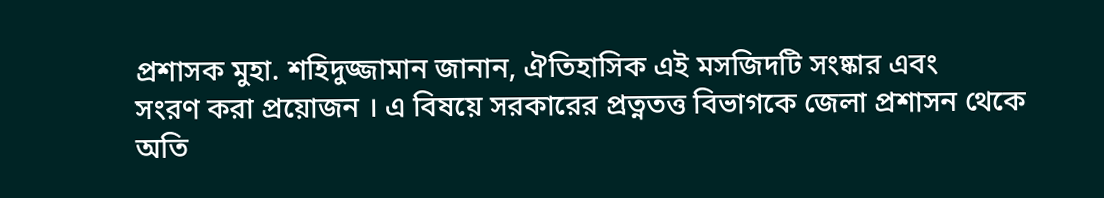প্রশাসক মুহা. শহিদুজ্জামান জানান, ঐতিহাসিক এই মসজিদটি সংষ্কার এবং
সংরণ করা প্রয়োজন । এ বিষয়ে সরকারের প্রত্নতত্ত বিভাগকে জেলা প্রশাসন থেকে
অতি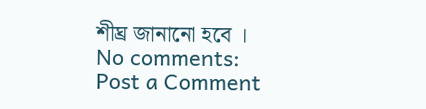শীঘ্র জানানো হবে ।
No comments:
Post a Comment